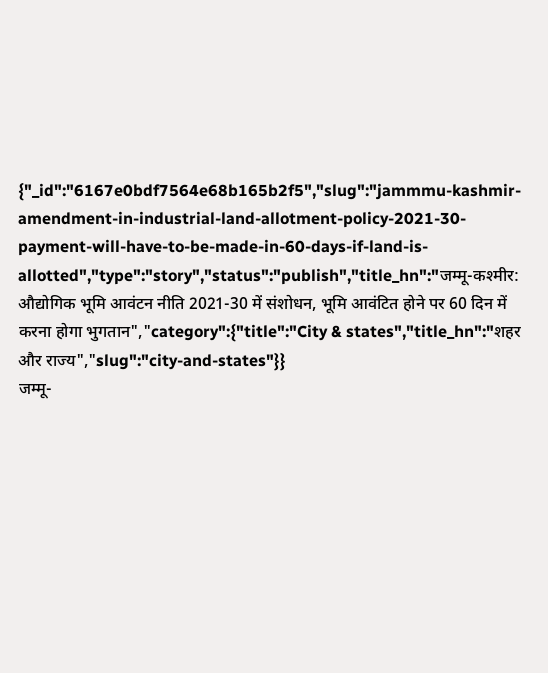{"_id":"6167e0bdf7564e68b165b2f5","slug":"jammmu-kashmir-amendment-in-industrial-land-allotment-policy-2021-30-payment-will-have-to-be-made-in-60-days-if-land-is-allotted","type":"story","status":"publish","title_hn":"जम्मू-कश्मीर: औद्योगिक भूमि आवंटन नीति 2021-30 में संशोधन, भूमि आवंटित होने पर 60 दिन में करना होगा भुगतान","category":{"title":"City & states","title_hn":"शहर और राज्य","slug":"city-and-states"}}
जम्मू-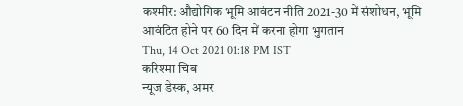कश्मीर: औद्योगिक भूमि आवंटन नीति 2021-30 में संशोधन, भूमि आवंटित होने पर 60 दिन में करना होगा भुगतान
Thu, 14 Oct 2021 01:18 PM IST
करिश्मा चिब
न्यूज डेस्क, अमर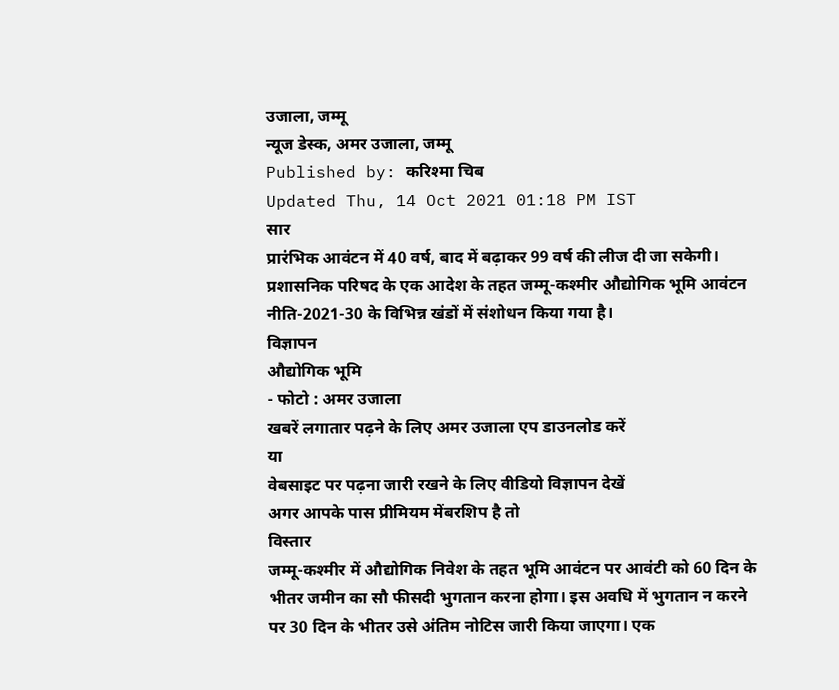उजाला, जम्मू
न्यूज डेस्क, अमर उजाला, जम्मू
Published by: करिश्मा चिब
Updated Thu, 14 Oct 2021 01:18 PM IST
सार
प्रारंभिक आवंटन में 40 वर्ष, बाद में बढ़ाकर 99 वर्ष की लीज दी जा सकेगी। प्रशासनिक परिषद के एक आदेश के तहत जम्मू-कश्मीर औद्योगिक भूमि आवंटन नीति-2021-30 के विभिन्न खंडों में संशोधन किया गया है।
विज्ञापन
औद्योगिक भूमि
- फोटो : अमर उजाला
खबरें लगातार पढ़ने के लिए अमर उजाला एप डाउनलोड करें
या
वेबसाइट पर पढ़ना जारी रखने के लिए वीडियो विज्ञापन देखें
अगर आपके पास प्रीमियम मेंबरशिप है तो
विस्तार
जम्मू-कश्मीर में औद्योगिक निवेश के तहत भूमि आवंटन पर आवंटी को 60 दिन के भीतर जमीन का सौ फीसदी भुगतान करना होगा। इस अवधि में भुगतान न करने पर 30 दिन के भीतर उसे अंतिम नोटिस जारी किया जाएगा। एक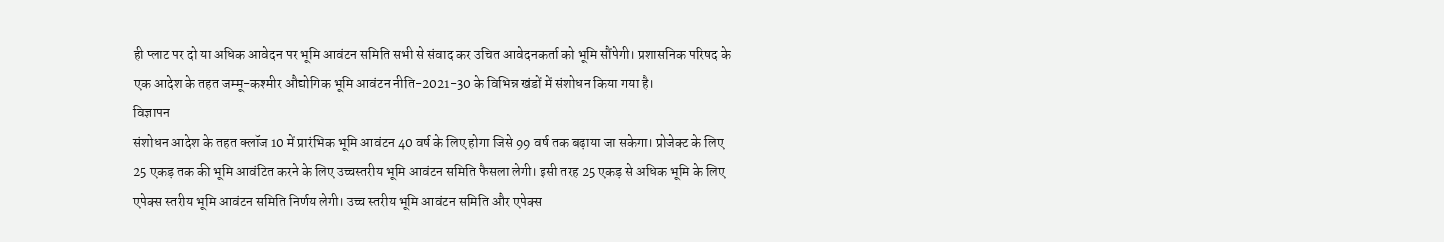ही प्लाट पर दो या अधिक आवेदन पर भूमि आवंटन समिति सभी से संवाद कर उचित आवेदनकर्ता को भूमि सौंपेगी। प्रशासनिक परिषद के एक आदेश के तहत जम्मू-कश्मीर औद्योगिक भूमि आवंटन नीति-2021-30 के विभिन्न खंडों में संशोधन किया गया है।
विज्ञापन
संशोधन आदेश के तहत क्लॉज 10 में प्रारंभिक भूमि आवंटन 40 वर्ष के लिए होगा जिसे 99 वर्ष तक बढ़ाया जा सकेगा। प्रोजेक्ट के लिए 25 एकड़ तक की भूमि आवंटित करने के लिए उच्चस्तरीय भूमि आवंटन समिति फैसला लेगी। इसी तरह 25 एकड़ से अधिक भूमि के लिए एपेक्स स्तरीय भूमि आवंटन समिति निर्णय लेगी। उच्च स्तरीय भूमि आवंटन समिति और एपेक्स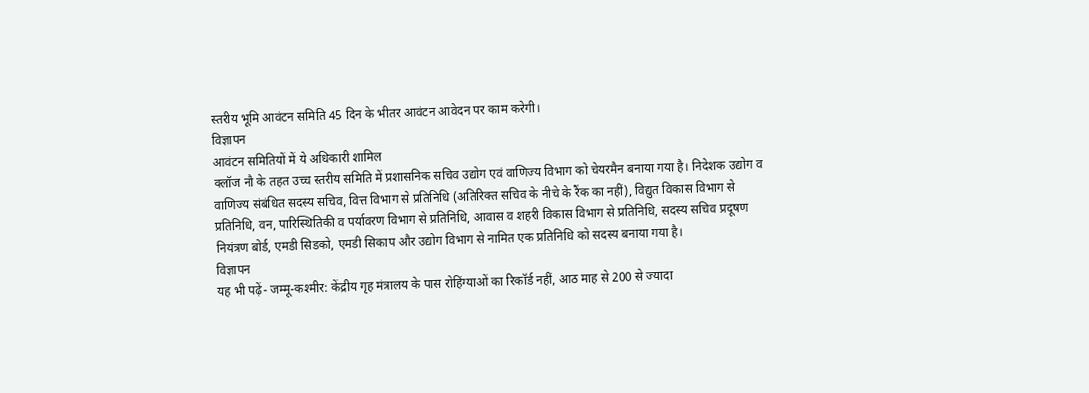स्तरीय भूमि आवंटन समिति 45 दिन के भीतर आवंटन आवेदन पर काम करेगी।
विज्ञापन
आवंटन समितियों में ये अधिकारी शामिल
क्लॉज नौ के तहत उच्च स्तरीय समिति में प्रशासनिक सचिव उद्योग एवं वाणिज्य विभाग को चेयरमैन बनाया गया है। निदेशक उद्योग व वाणिज्य संबंधित सदस्य सचिव, वित्त विभाग से प्रतिनिधि (अतिरिक्त सचिव के नीचे के रैंक का नहीं), विद्युत विकास विभाग से प्रतिनिधि, वन, पारिस्थितिकी व पर्यावरण विभाग से प्रतिनिधि, आवास व शहरी विकास विभाग से प्रतिनिधि, सदस्य सचिव प्रदूषण नियंत्रण बोर्ड, एमडी सिडको, एमडी सिकाप और उद्योग विभाग से नामित एक प्रतिनिधि को सदस्य बनाया गया है।
विज्ञापन
यह भी पढ़ें- जम्मू-कश्मीर: केंद्रीय गृह मंत्रालय के पास रोहिंग्याओं का रिकॉर्ड नहीं, आठ माह से 200 से ज्यादा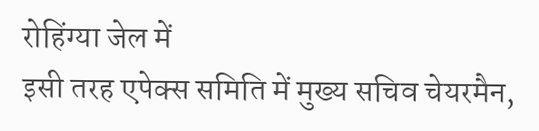रोहिंग्या जेल में
इसी तरह एपेक्स समिति में मुख्य सचिव चेयरमैन,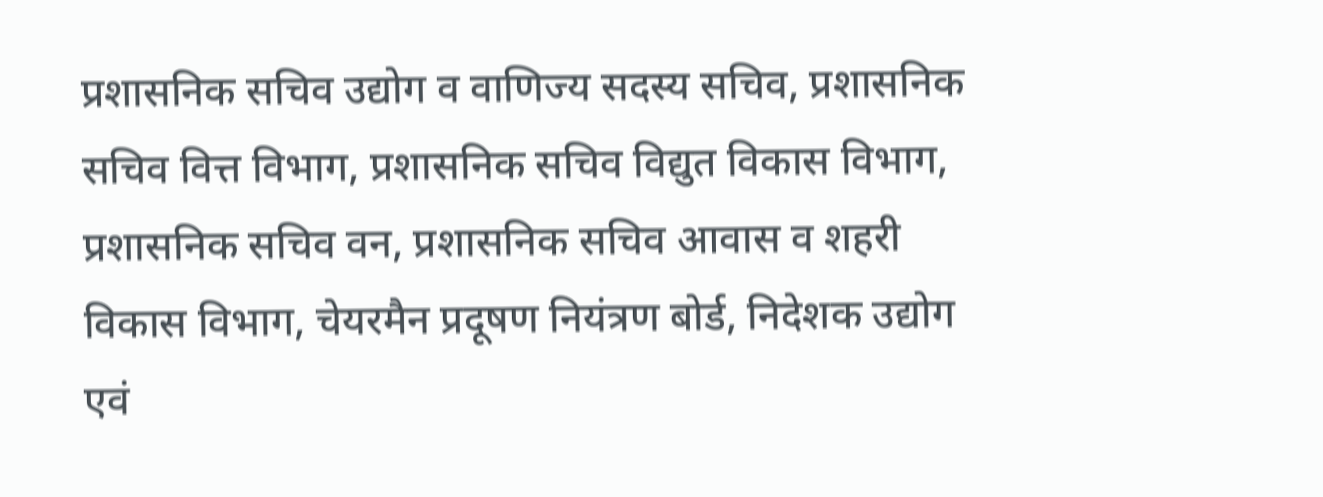प्रशासनिक सचिव उद्योग व वाणिज्य सदस्य सचिव, प्रशासनिक सचिव वित्त विभाग, प्रशासनिक सचिव विद्युत विकास विभाग, प्रशासनिक सचिव वन, प्रशासनिक सचिव आवास व शहरी विकास विभाग, चेयरमैन प्रदूषण नियंत्रण बोर्ड, निदेशक उद्योग एवं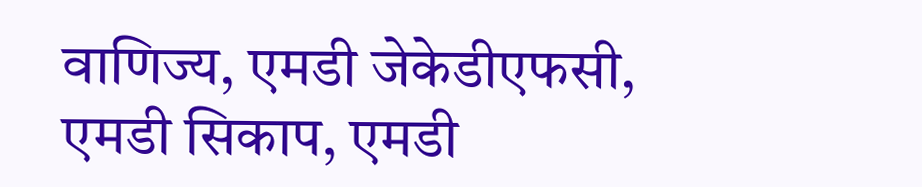वाणिज्य, एमडी जेकेडीएफसी, एमडी सिकाप, एमडी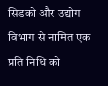सिडको और उद्योग विभाग से नामित एक प्रति निधि को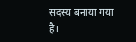सदस्य बनाया गया है।